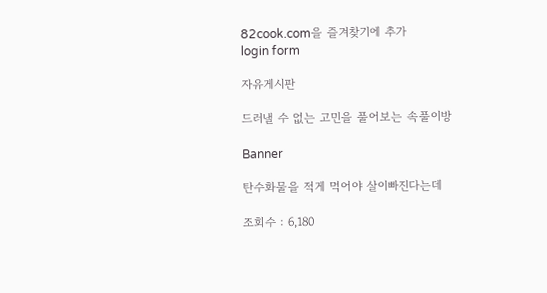82cook.com을 즐겨찾기에 추가
login form

자유게시판

드러낼 수 없는 고민을 풀어보는 속풀이방

Banner

탄수화물을 적게 먹어야 살이빠진다는데

조회수 : 6,180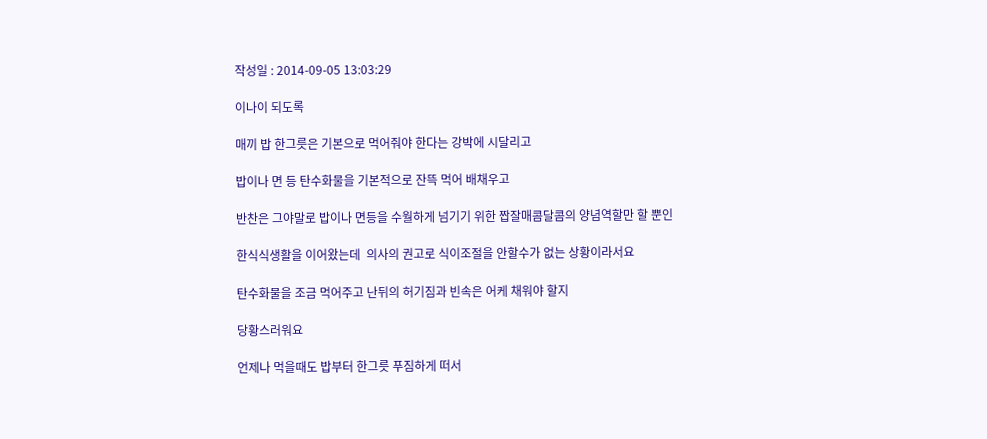작성일 : 2014-09-05 13:03:29

이나이 되도록

매끼 밥 한그릇은 기본으로 먹어줘야 한다는 강박에 시달리고

밥이나 면 등 탄수화물을 기본적으로 잔뜩 먹어 배채우고

반찬은 그야말로 밥이나 면등을 수월하게 넘기기 위한 짭잘매콤달콤의 양념역할만 할 뿐인

한식식생활을 이어왔는데  의사의 권고로 식이조절을 안할수가 없는 상황이라서요

탄수화물을 조금 먹어주고 난뒤의 허기짐과 빈속은 어케 채워야 할지

당황스러워요

언제나 먹을때도 밥부터 한그릇 푸짐하게 떠서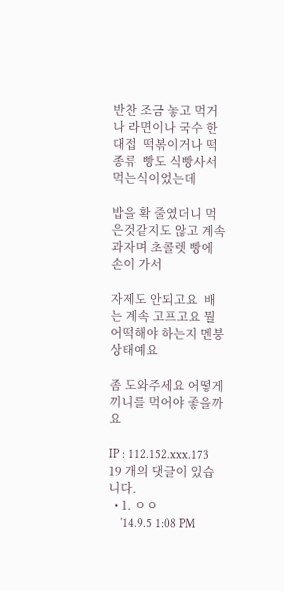반찬 조금 놓고 먹거나 라면이나 국수 한대접  떡볶이거나 떡종류  빵도 식빵사서 먹는식이었는데

밥을 확 줄였더니 먹은것같지도 않고 계속 과자며 초콜렛 빵에 손이 가서

자제도 안되고요  배는 계속 고프고요 뭘 어떡해야 하는지 멘붕상태예요

좀 도와주세요 어떻게 끼니를 먹어야 좋을까요

IP : 112.152.xxx.173
19 개의 댓글이 있습니다.
  • 1. ㅇㅇ
    '14.9.5 1:08 PM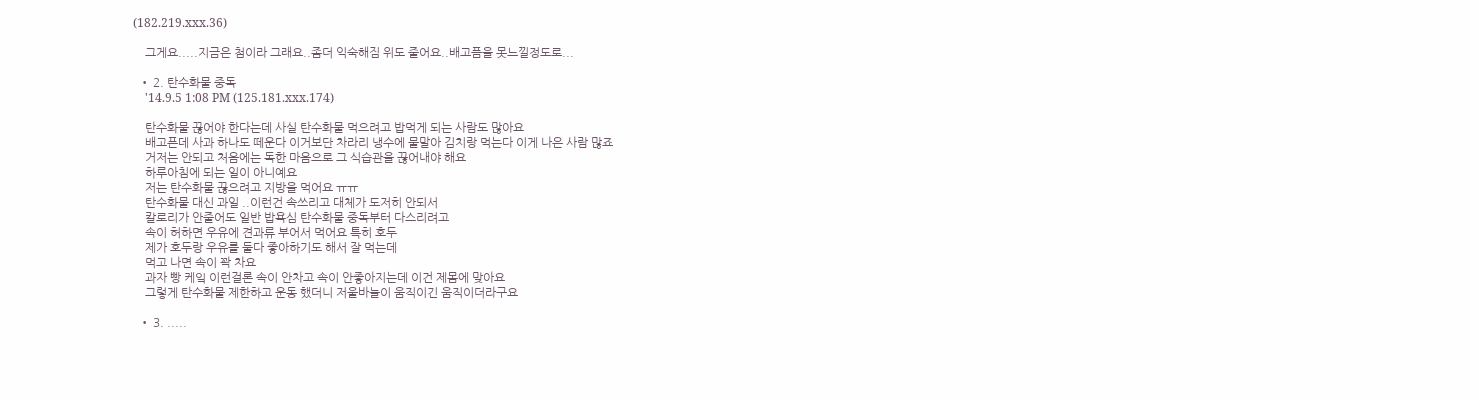(182.219.xxx.36)

    그게요.....지금은 첨이라 그래요..좀더 익숙해짐 위도 줄어요..배고픔을 못느낄정도로...

  • 2. 탄수화물 중독
    '14.9.5 1:08 PM (125.181.xxx.174)

    탄수화물 끊어야 한다는데 사실 탄수화물 먹으려고 밥먹게 되는 사람도 많아요
    배고픈데 사과 하나도 떼운다 이거보단 차라리 냉수에 물말아 김치랑 먹는다 이게 나은 사람 많죠
    거저는 안되고 처음에는 독한 마음으로 그 식습관을 끊어내야 해요
    하루아침에 되는 일이 아니예요
    저는 탄수화물 끊으려고 지방을 먹어요 ㅠㅠ
    탄수화물 대신 과일 ..이런건 속쓰리고 대체가 도저히 안되서
    칼로리가 안줄어도 일반 밥욕심 탄수화물 중독부터 다스리려고
    속이 허하면 우유에 견과류 부어서 먹어요 특히 호두
    제가 호두랑 우유를 둘다 좋아하기도 해서 잘 먹는데
    먹고 나면 속이 꽉 차요
    과자 빵 케잌 이런걸론 속이 안차고 속이 안좋아지는데 이건 제몸에 맞아요
    그렇게 탄수화물 제한하고 운동 했더니 저울바늘이 움직이긴 움직이더라구요

  • 3. .....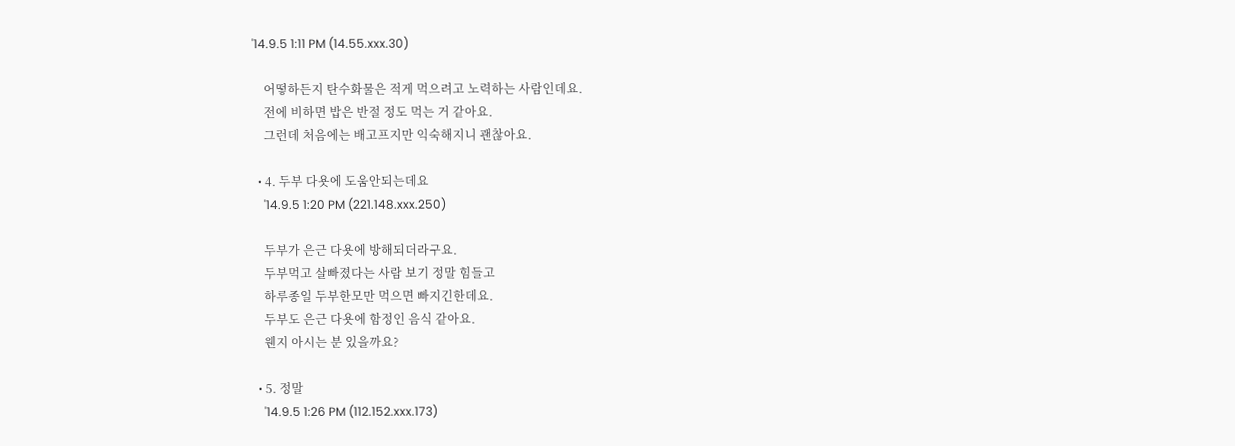'14.9.5 1:11 PM (14.55.xxx.30)

    어떻하든지 탄수화물은 적게 먹으려고 노력하는 사람인데요.
    전에 비하면 밥은 반절 정도 먹는 거 같아요.
    그런데 처음에는 배고프지만 익숙해지니 괜찮아요.

  • 4. 두부 다욧에 도움안되는데요
    '14.9.5 1:20 PM (221.148.xxx.250)

    두부가 은근 다욧에 방해되더라구요.
    두부먹고 살빠졌다는 사람 보기 정말 힘들고
    하루종일 두부한모만 먹으면 빠지긴한데요.
    두부도 은근 다욧에 함정인 음식 같아요.
    웬지 아시는 분 있을까요?

  • 5. 정말
    '14.9.5 1:26 PM (112.152.xxx.173)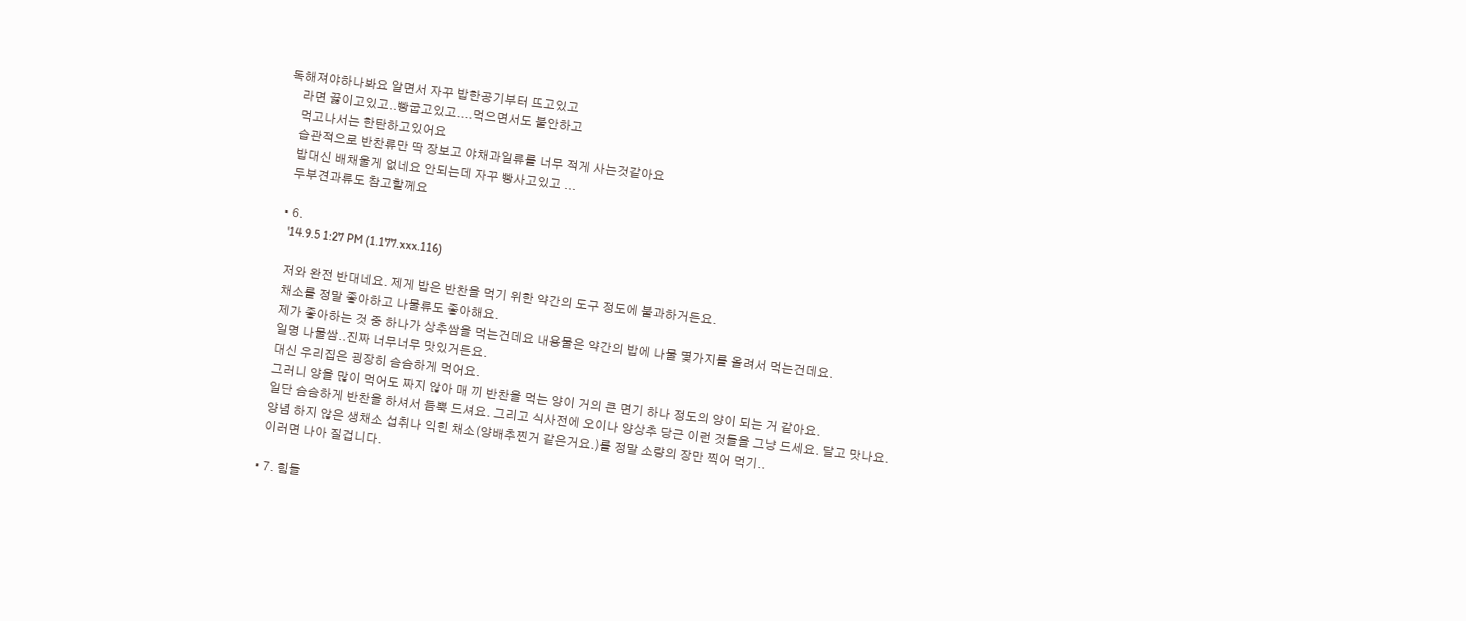독해져야하나봐요 알면서 자꾸 밥한공기부터 뜨고있고
    라면 끓이고있고..빵굽고있고....먹으면서도 불안하고
    먹고나서는 한탄하고있어요
    습관적으로 반찬류만 딱 장보고 야채과일류를 너무 적게 사는것같아요
    밥대신 배채울게 없네요 안되는데 자꾸 빵사고있고 ...
    두부견과류도 참고할께요

  • 6.
    '14.9.5 1:27 PM (1.177.xxx.116)

    저와 완전 반대네요. 제게 밥은 반찬을 먹기 위한 약간의 도구 정도에 불과하거든요.
    채소를 정말 좋아하고 나물류도 좋아해요.
    제가 좋아하는 것 중 하나가 상추쌈을 먹는건데요 내용물은 약간의 밥에 나물 몇가지를 올려서 먹는건데요.
    일명 나물쌈..진짜 너무너무 맛있거든요.
    대신 우리집은 굉장히 슴슴하게 먹어요.
    그러니 양을 많이 먹어도 짜지 않아 매 끼 반찬을 먹는 양이 거의 큰 면기 하나 정도의 양이 되는 거 같아요.
    일단 슴슴하게 반찬을 하셔서 듬뿍 드셔요. 그리고 식사전에 오이나 양상추 당근 이런 것들을 그냥 드세요. 달고 맛나요.
    양념 하지 않은 생채소 섭취나 익힌 채소(양배추찐거 같은거요.)를 정말 소량의 장만 찍어 먹기..
    이러면 나아 질겁니다.

  • 7. 힘들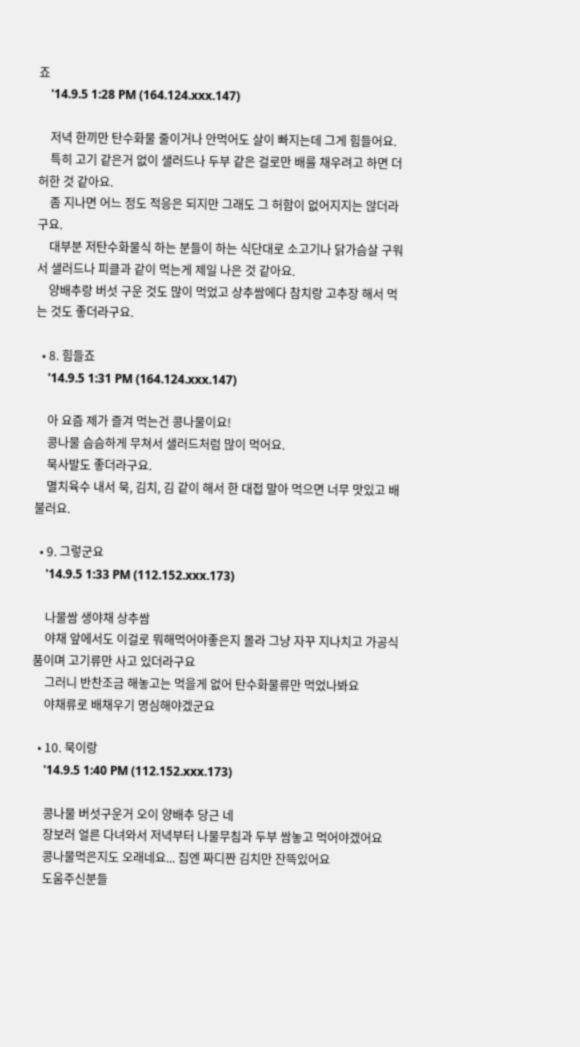죠
    '14.9.5 1:28 PM (164.124.xxx.147)

    저녁 한끼만 탄수화물 줄이거나 안먹어도 살이 빠지는데 그게 힘들어요.
    특히 고기 같은거 없이 샐러드나 두부 같은 걸로만 배를 채우려고 하면 더 허한 것 같아요.
    좀 지나면 어느 정도 적응은 되지만 그래도 그 허함이 없어지지는 않더라구요.
    대부분 저탄수화물식 하는 분들이 하는 식단대로 소고기나 닭가슴살 구워서 샐러드나 피클과 같이 먹는게 제일 나은 것 같아요.
    양배추랑 버섯 구운 것도 많이 먹었고 상추쌈에다 참치랑 고추장 해서 먹는 것도 좋더라구요.

  • 8. 힘들죠
    '14.9.5 1:31 PM (164.124.xxx.147)

    아 요즘 제가 즐겨 먹는건 콩나물이요!
    콩나물 슴슴하게 무쳐서 샐러드처럼 많이 먹어요.
    묵사발도 좋더라구요.
    멸치육수 내서 묵, 김치, 김 같이 해서 한 대접 말아 먹으면 너무 맛있고 배불러요.

  • 9. 그렇군요
    '14.9.5 1:33 PM (112.152.xxx.173)

    나물쌈 생야채 상추쌈
    야채 앞에서도 이걸로 뭐해먹어야좋은지 몰라 그냥 자꾸 지나치고 가공식품이며 고기류만 사고 있더라구요
    그러니 반찬조금 해놓고는 먹을게 없어 탄수화물류만 먹었나봐요
    야채류로 배채우기 명심해야겠군요

  • 10. 묵이랑
    '14.9.5 1:40 PM (112.152.xxx.173)

    콩나물 버섯구운거 오이 양배추 당근 네
    장보러 얼른 다녀와서 저녁부터 나물무침과 두부 쌈놓고 먹어야겠어요
    콩나물먹은지도 오래네요... 집엔 짜디짠 김치만 잔뜩있어요
    도움주신분들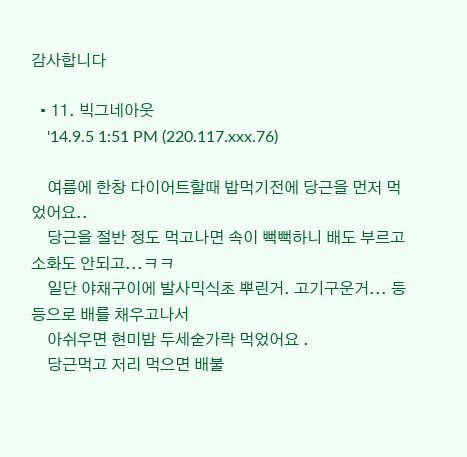감사합니다

  • 11. 빅그네아웃
    '14.9.5 1:51 PM (220.117.xxx.76)

    여름에 한창 다이어트할때 밥먹기전에 당근을 먼저 먹었어요..
    당근을 절반 정도 먹고나면 속이 뻑뻑하니 배도 부르고 소화도 안되고...ㅋㅋ
    일단 야채구이에 발사믹식초 뿌린거. 고기구운거... 등등으로 배를 채우고나서
    아쉬우면 현미밥 두세숟가락 먹었어요 .
    당근먹고 저리 먹으면 배불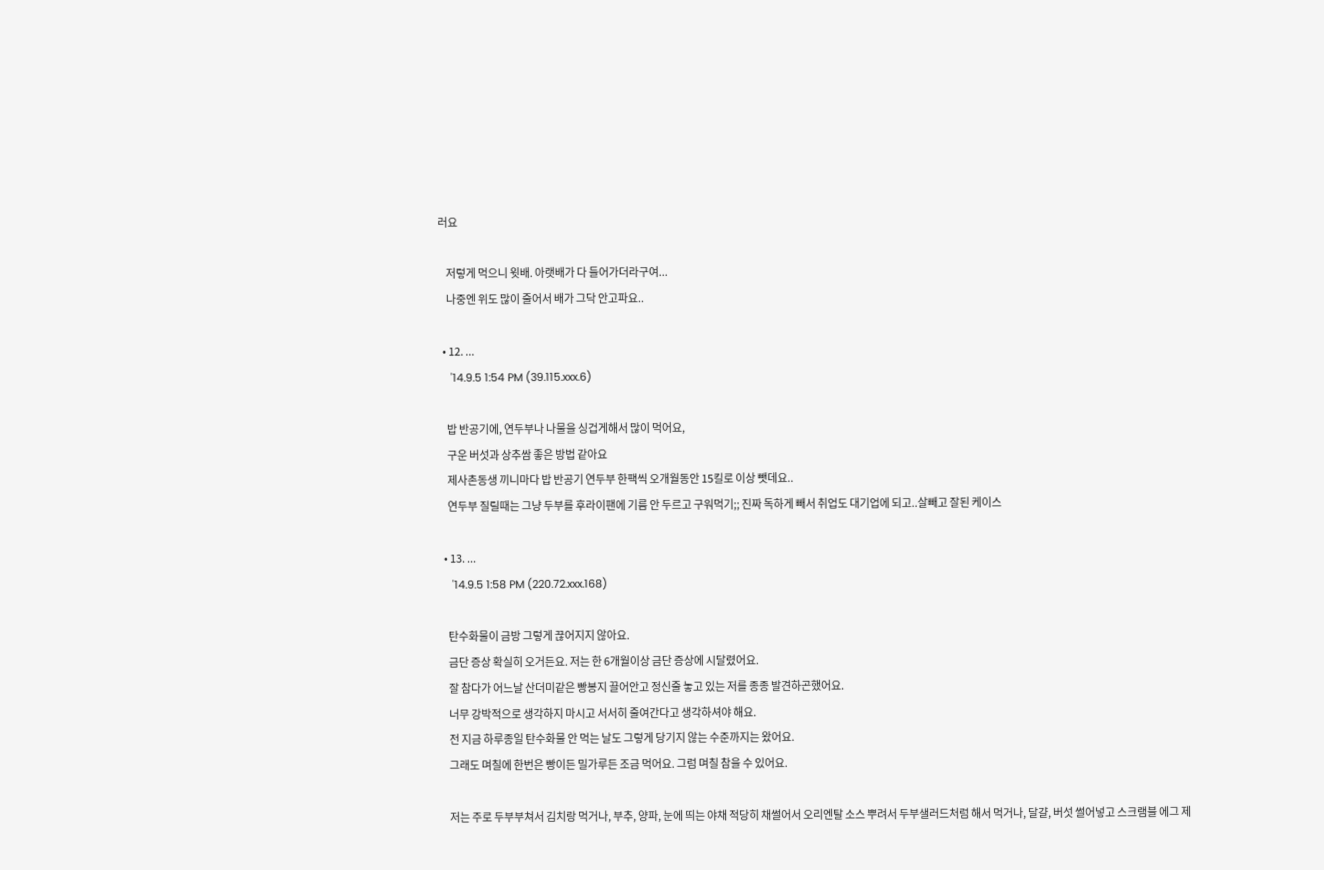러요

    저렇게 먹으니 윗배. 아랫배가 다 들어가더라구여...
    나중엔 위도 많이 줄어서 배가 그닥 안고파요..

  • 12. ...
    '14.9.5 1:54 PM (39.115.xxx.6)

    밥 반공기에, 연두부나 나물을 싱겁게해서 많이 먹어요,
    구운 버섯과 상추쌈 좋은 방법 같아요
    제사촌동생 끼니마다 밥 반공기 연두부 한팩씩 오개월동안 15킬로 이상 뺏데요..
    연두부 질릴때는 그냥 두부를 후라이팬에 기름 안 두르고 구워먹기;; 진짜 독하게 빼서 취업도 대기업에 되고..살빼고 잘된 케이스

  • 13. ...
    '14.9.5 1:58 PM (220.72.xxx.168)

    탄수화물이 금방 그렇게 끊어지지 않아요.
    금단 증상 확실히 오거든요. 저는 한 6개월이상 금단 증상에 시달렸어요.
    잘 참다가 어느날 산더미같은 빵봉지 끌어안고 정신줄 놓고 있는 저를 종종 발견하곤했어요.
    너무 강박적으로 생각하지 마시고 서서히 줄여간다고 생각하셔야 해요.
    전 지금 하루종일 탄수화물 안 먹는 날도 그렇게 당기지 않는 수준까지는 왔어요.
    그래도 며칠에 한번은 빵이든 밀가루든 조금 먹어요. 그럼 며칠 참을 수 있어요.

    저는 주로 두부부쳐서 김치랑 먹거나, 부추, 양파, 눈에 띄는 야채 적당히 채썰어서 오리엔탈 소스 뿌려서 두부샐러드처럼 해서 먹거나, 달걀, 버섯 썰어넣고 스크램블 에그 제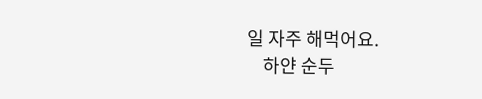일 자주 해먹어요.
    하얀 순두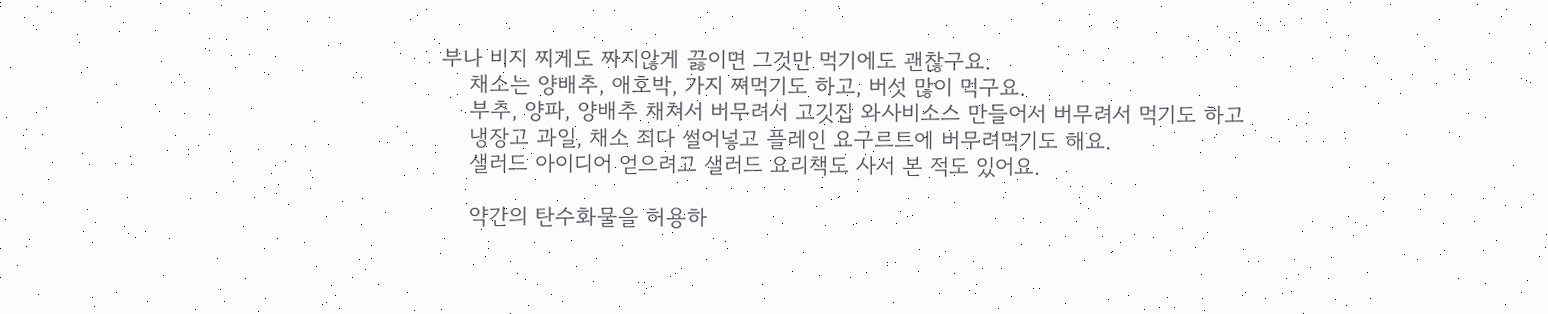부나 비지 찌게도 짜지않게 끓이면 그것만 먹기에도 괜찮구요.
    채소는 양배추, 애호박, 가지 쪄먹기도 하고, 버섯 많이 먹구요.
    부추, 양파, 양배추 채쳐서 버무려서 고깃집 와사비소스 만들어서 버무려서 먹기도 하고
    냉장고 과일, 채소 죄다 썰어넣고 플레인 요구르트에 버무려먹기도 해요.
    샐러드 아이디어 얻으려고 샐러드 요리책도 사서 본 적도 있어요.

    약간의 탄수화물을 허용하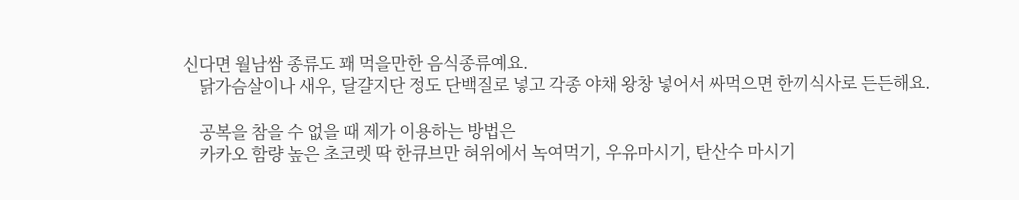신다면 월남쌈 종류도 꽤 먹을만한 음식종류예요.
    닭가슴살이나 새우, 달걀지단 정도 단백질로 넣고 각종 야채 왕창 넣어서 싸먹으면 한끼식사로 든든해요.

    공복을 참을 수 없을 때 제가 이용하는 방법은
    카카오 함량 높은 초코렛 딱 한큐브만 혀위에서 녹여먹기, 우유마시기, 탄산수 마시기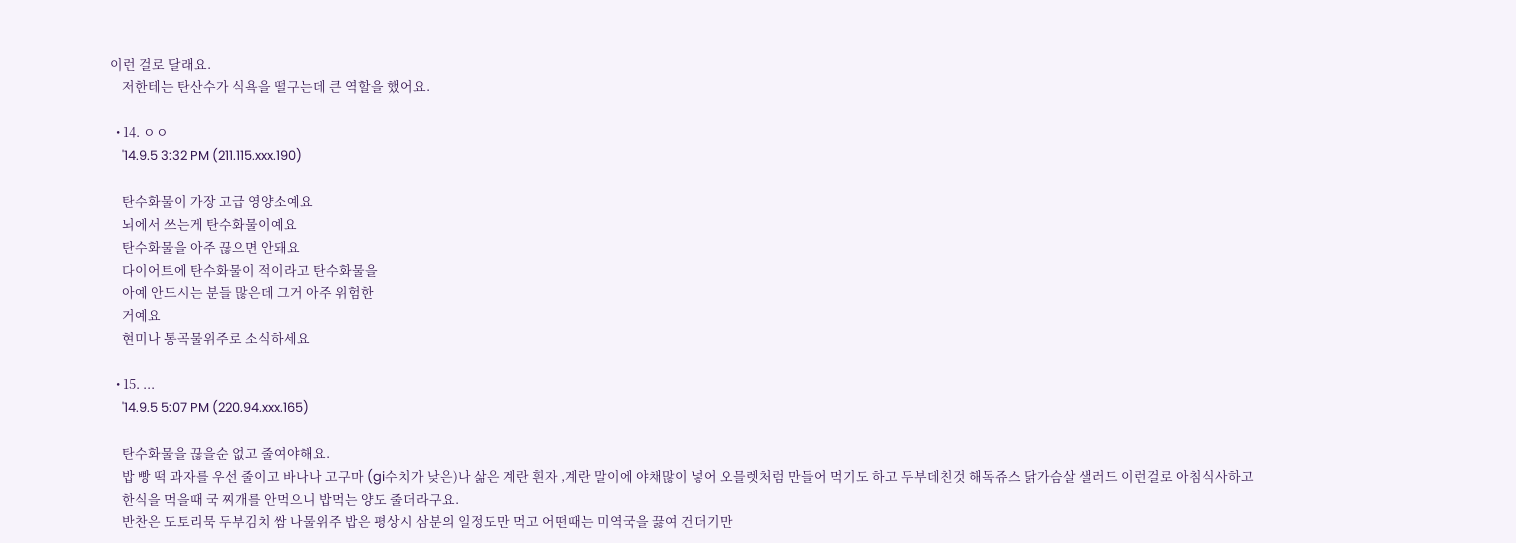이런 걸로 달래요.
    저한테는 탄산수가 식욕을 떨구는데 큰 역할을 했어요.

  • 14. ㅇㅇ
    '14.9.5 3:32 PM (211.115.xxx.190)

    탄수화물이 가장 고급 영양소예요
    뇌에서 쓰는게 탄수화물이예요
    탄수화물을 아주 끊으면 안돼요
    다이어트에 탄수화물이 적이라고 탄수화물을
    아예 안드시는 분들 많은데 그거 아주 위험한
    거예요
    현미나 통곡물위주로 소식하세요

  • 15. ...
    '14.9.5 5:07 PM (220.94.xxx.165)

    탄수화물을 끊을순 없고 줄여야해요.
    밥 빵 떡 과자를 우선 줄이고 바나나 고구마 (gi수치가 낮은)나 삶은 계란 흰자 ,계란 말이에 야채많이 넣어 오믈렛처럼 만들어 먹기도 하고 두부데친것 해독쥬스 닭가슴살 샐러드 이런걸로 아침식사하고
    한식을 먹을때 국 찌개를 안먹으니 밥먹는 양도 줄더라구요.
    반찬은 도토리묵 두부김치 쌈 나물위주 밥은 평상시 삼분의 일정도만 먹고 어떤때는 미역국을 끓여 건더기만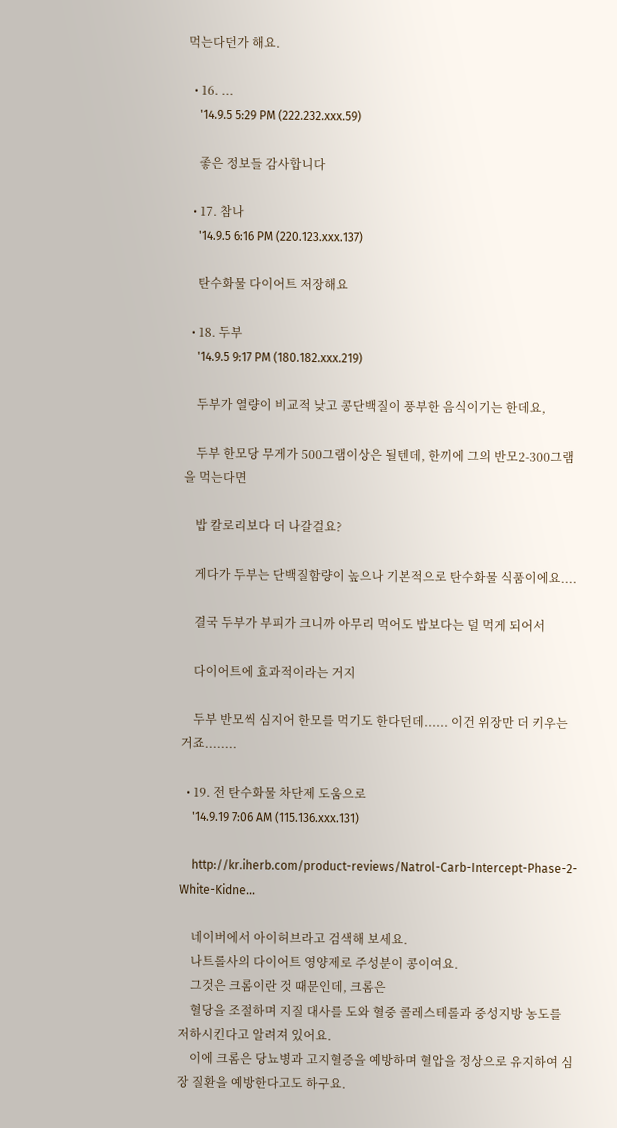먹는다던가 해요.

  • 16. ...
    '14.9.5 5:29 PM (222.232.xxx.59)

    좋은 정보들 감사합니다

  • 17. 참나
    '14.9.5 6:16 PM (220.123.xxx.137)

    탄수화물 다이어트 저장해요

  • 18. 두부
    '14.9.5 9:17 PM (180.182.xxx.219)

    두부가 열량이 비교적 낮고 콩단백질이 풍부한 음식이기는 한데요,

    두부 한모당 무게가 500그램이상은 될텐데, 한끼에 그의 반모2-300그램을 먹는다면

    밥 칼로리보다 더 나갈걸요?

    게다가 두부는 단백질함량이 높으나 기본적으로 탄수화물 식품이에요....

    결국 두부가 부피가 크니까 아무리 먹어도 밥보다는 덜 먹게 되어서

    다이어트에 효과적이라는 거지

    두부 반모씩 심지어 한모를 먹기도 한다던데...... 이건 위장만 더 키우는 거죠........

  • 19. 전 탄수화물 차단제 도움으로
    '14.9.19 7:06 AM (115.136.xxx.131)

    http://kr.iherb.com/product-reviews/Natrol-Carb-Intercept-Phase-2-White-Kidne...

    네이버에서 아이허브라고 검색해 보세요.
    나트롤사의 다이어트 영양제로 주성분이 콩이여요.
    그것은 크롬이란 것 때문인데, 크롬은
    혈당을 조절하며 지질 대사를 도와 혈중 콜레스테롤과 중성지방 농도를 저하시킨다고 알려져 있어요.
    이에 크롬은 당뇨병과 고지혈증을 예방하며 혈압을 정상으로 유지하여 심장 질환을 예방한다고도 하구요.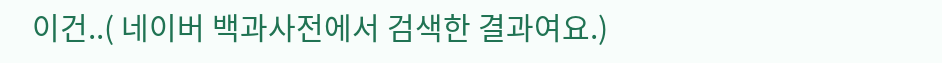이건..( 네이버 백과사전에서 검색한 결과여요.)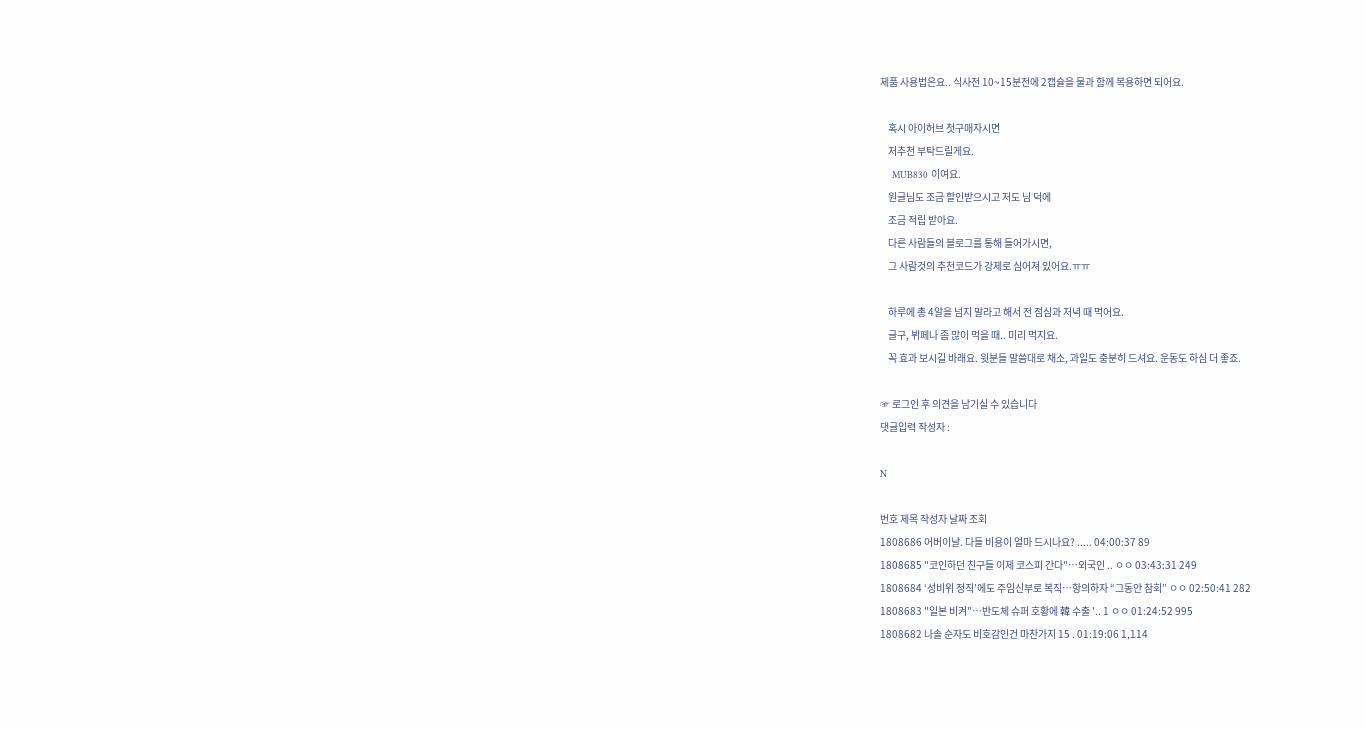제품 사용법은요.. 식사전 10~15분전에 2캡슐을 물과 함께 복용하면 되어요.

    혹시 아이허브 첫구매자시면
    저추천 부탁드릴게요.
    MUB830 이여요.
    원글님도 조금 할인받으시고 저도 님 덕에
    조금 적립 받아요.
    다른 사람들의 블로그를 통해 들어가시면,
    그 사람것의 추천코드가 강제로 심어져 있어요.ㅠㅠ

    하루에 총 4알을 넘지 말라고 해서 전 점심과 저녁 때 먹어요.
    글구, 뷔페나 좀 많이 먹을 때.. 미리 먹지요.
    꼭 효과 보시길 바래요. 윗분들 말씀대로 채소, 과일도 충분히 드셔요. 운동도 하심 더 좋죠.

☞ 로그인 후 의견을 남기실 수 있습니다
댓글입력 작성자 :

N

번호 제목 작성자 날짜 조회
1808686 어버이날. 다들 비용이 얼마 드시나요? ..... 04:00:37 89
1808685 "코인하던 친구들 이제 코스피 간다"…외국인 .. ㅇㅇ 03:43:31 249
1808684 ‘성비위 정직’에도 주임신부로 복직…항의하자 “그동안 참회” ㅇㅇ 02:50:41 282
1808683 "일본 비켜"…반도체 슈퍼 호황에 韓 수출 '.. 1 ㅇㅇ 01:24:52 995
1808682 나솔 순자도 비호감인건 마찬가지 15 . 01:19:06 1,114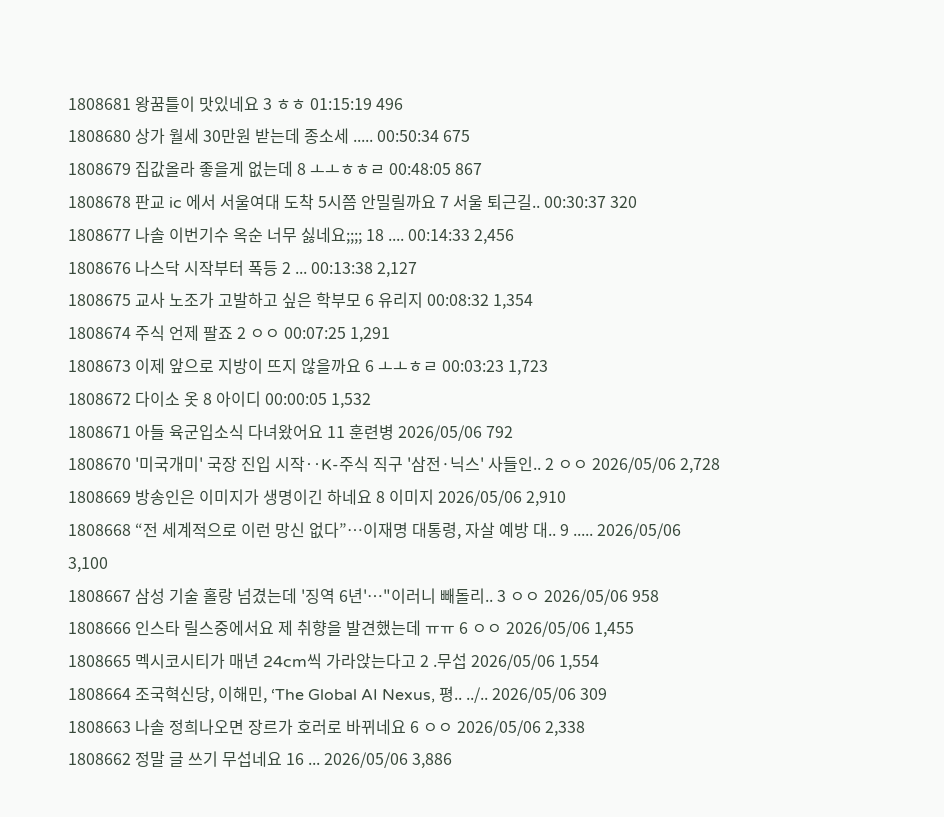1808681 왕꿈틀이 맛있네요 3 ㅎㅎ 01:15:19 496
1808680 상가 월세 30만원 받는데 종소세 ..... 00:50:34 675
1808679 집값올라 좋을게 없는데 8 ㅗㅗㅎㅎㄹ 00:48:05 867
1808678 판교 ic 에서 서울여대 도착 5시쯤 안밀릴까요 7 서울 퇴근길.. 00:30:37 320
1808677 나솔 이번기수 옥순 너무 싫네요;;;; 18 .... 00:14:33 2,456
1808676 나스닥 시작부터 폭등 2 ... 00:13:38 2,127
1808675 교사 노조가 고발하고 싶은 학부모 6 유리지 00:08:32 1,354
1808674 주식 언제 팔죠 2 ㅇㅇ 00:07:25 1,291
1808673 이제 앞으로 지방이 뜨지 않을까요 6 ㅗㅗㅎㄹ 00:03:23 1,723
1808672 다이소 옷 8 아이디 00:00:05 1,532
1808671 아들 육군입소식 다녀왔어요 11 훈련병 2026/05/06 792
1808670 '미국개미' 국장 진입 시작‥K-주식 직구 '삼전·닉스' 사들인.. 2 ㅇㅇ 2026/05/06 2,728
1808669 방송인은 이미지가 생명이긴 하네요 8 이미지 2026/05/06 2,910
1808668 “전 세계적으로 이런 망신 없다”…이재명 대통령, 자살 예방 대.. 9 ..... 2026/05/06 3,100
1808667 삼성 기술 홀랑 넘겼는데 '징역 6년'…"이러니 빼돌리.. 3 ㅇㅇ 2026/05/06 958
1808666 인스타 릴스중에서요 제 취향을 발견했는데 ㅠㅠ 6 ㅇㅇ 2026/05/06 1,455
1808665 멕시코시티가 매년 24cm씩 가라앉는다고 2 .무섭 2026/05/06 1,554
1808664 조국혁신당, 이해민, ‘The Global AI Nexus, 평.. ../.. 2026/05/06 309
1808663 나솔 정희나오면 장르가 호러로 바뀌네요 6 ㅇㅇ 2026/05/06 2,338
1808662 정말 글 쓰기 무섭네요 16 ... 2026/05/06 3,886